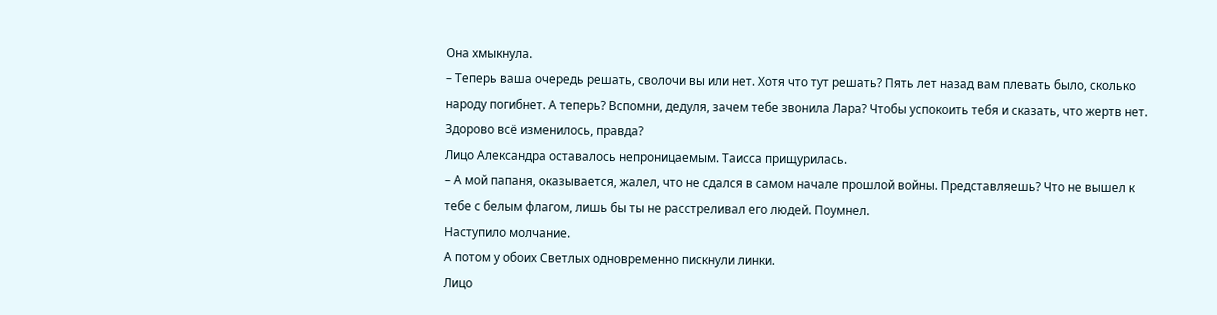Она хмыкнула.
– Теперь ваша очередь решать, сволочи вы или нет. Хотя что тут решать? Пять лет назад вам плевать было, сколько народу погибнет. А теперь? Вспомни, дедуля, зачем тебе звонила Лара? Чтобы успокоить тебя и сказать, что жертв нет. Здорово всё изменилось, правда?
Лицо Александра оставалось непроницаемым. Таисса прищурилась.
– А мой папаня, оказывается, жалел, что не сдался в самом начале прошлой войны. Представляешь? Что не вышел к тебе с белым флагом, лишь бы ты не расстреливал его людей. Поумнел.
Наступило молчание.
А потом у обоих Светлых одновременно пискнули линки.
Лицо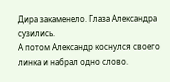Дира закаменело. Глаза Александра сузились.
А потом Александр коснулся своего линка и набрал одно слово.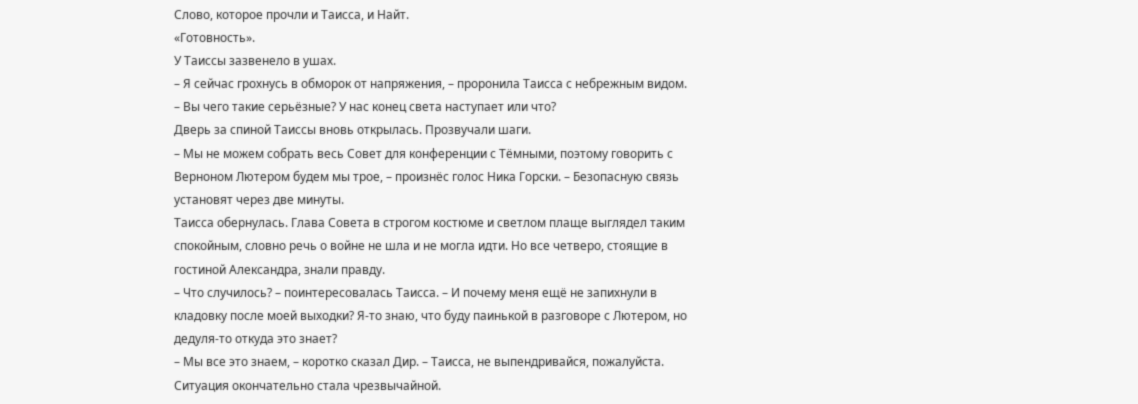Слово, которое прочли и Таисса, и Найт.
«Готовность».
У Таиссы зазвенело в ушах.
– Я сейчас грохнусь в обморок от напряжения, – проронила Таисса с небрежным видом. – Вы чего такие серьёзные? У нас конец света наступает или что?
Дверь за спиной Таиссы вновь открылась. Прозвучали шаги.
– Мы не можем собрать весь Совет для конференции с Тёмными, поэтому говорить с Верноном Лютером будем мы трое, – произнёс голос Ника Горски. – Безопасную связь установят через две минуты.
Таисса обернулась. Глава Совета в строгом костюме и светлом плаще выглядел таким спокойным, словно речь о войне не шла и не могла идти. Но все четверо, стоящие в гостиной Александра, знали правду.
– Что случилось? – поинтересовалась Таисса. – И почему меня ещё не запихнули в кладовку после моей выходки? Я-то знаю, что буду паинькой в разговоре с Лютером, но дедуля-то откуда это знает?
– Мы все это знаем, – коротко сказал Дир. – Таисса, не выпендривайся, пожалуйста. Ситуация окончательно стала чрезвычайной.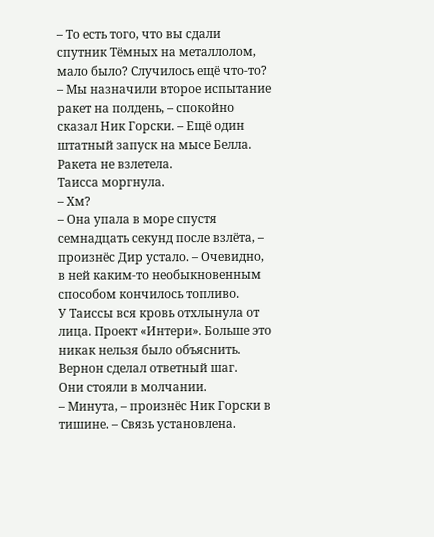– То есть того, что вы сдали спутник Тёмных на металлолом, мало было? Случилось ещё что-то?
– Мы назначили второе испытание ракет на полдень, – спокойно сказал Ник Горски. – Ещё один штатный запуск на мысе Белла. Ракета не взлетела.
Таисса моргнула.
– Хм?
– Она упала в море спустя семнадцать секунд после взлёта, – произнёс Дир устало. – Очевидно, в ней каким-то необыкновенным способом кончилось топливо.
У Таиссы вся кровь отхлынула от лица. Проект «Интери». Больше это никак нельзя было объяснить. Вернон сделал ответный шаг.
Они стояли в молчании.
– Минута, – произнёс Ник Горски в тишине. – Связь установлена.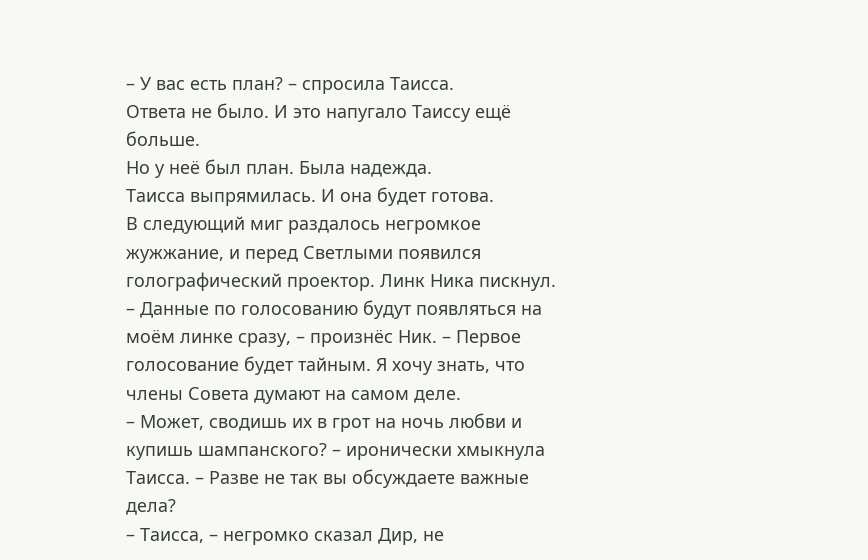– У вас есть план? – спросила Таисса.
Ответа не было. И это напугало Таиссу ещё больше.
Но у неё был план. Была надежда.
Таисса выпрямилась. И она будет готова.
В следующий миг раздалось негромкое жужжание, и перед Светлыми появился голографический проектор. Линк Ника пискнул.
– Данные по голосованию будут появляться на моём линке сразу, – произнёс Ник. – Первое голосование будет тайным. Я хочу знать, что члены Совета думают на самом деле.
– Может, сводишь их в грот на ночь любви и купишь шампанского? – иронически хмыкнула Таисса. – Разве не так вы обсуждаете важные дела?
– Таисса, – негромко сказал Дир, не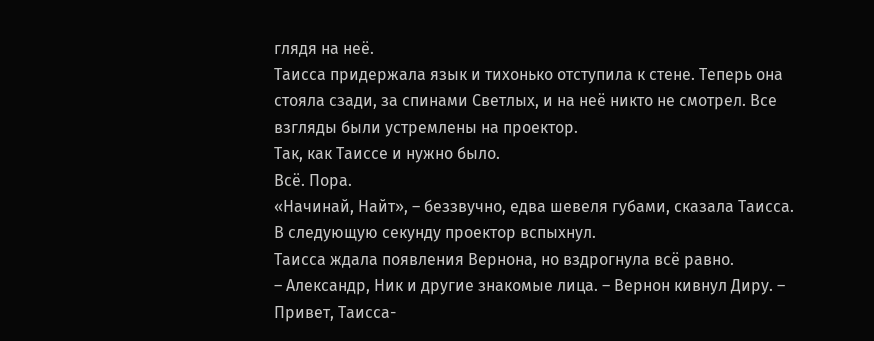глядя на неё.
Таисса придержала язык и тихонько отступила к стене. Теперь она стояла сзади, за спинами Светлых, и на неё никто не смотрел. Все взгляды были устремлены на проектор.
Так, как Таиссе и нужно было.
Всё. Пора.
«Начинай, Найт», – беззвучно, едва шевеля губами, сказала Таисса.
В следующую секунду проектор вспыхнул.
Таисса ждала появления Вернона, но вздрогнула всё равно.
– Александр, Ник и другие знакомые лица. – Вернон кивнул Диру. – Привет, Таисса-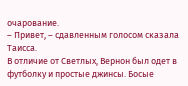очарование.
– Привет, – сдавленным голосом сказала Таисса.
В отличие от Светлых, Вернон был одет в футболку и простые джинсы. Босые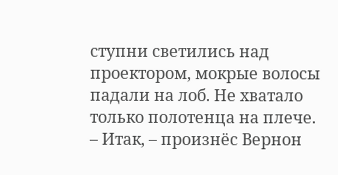ступни светились над проектором, мокрые волосы падали на лоб. Не хватало только полотенца на плече.
– Итак, – произнёс Вернон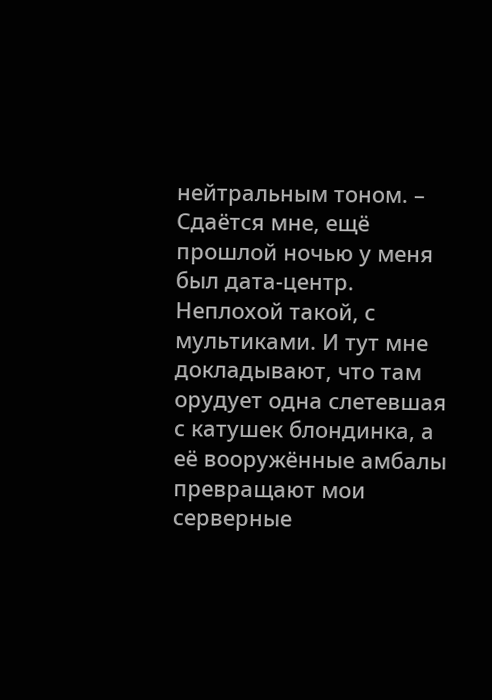нейтральным тоном. – Сдаётся мне, ещё прошлой ночью у меня был дата-центр. Неплохой такой, с мультиками. И тут мне докладывают, что там орудует одна слетевшая с катушек блондинка, а её вооружённые амбалы превращают мои серверные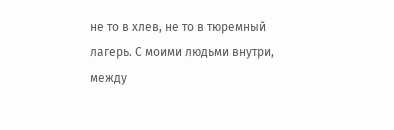не то в хлев, не то в тюремный лагерь. С моими людьми внутри, между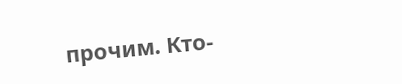прочим. Кто-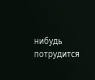нибудь потрудится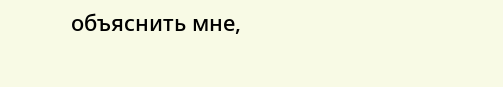объяснить мне,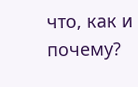что, как и почему?